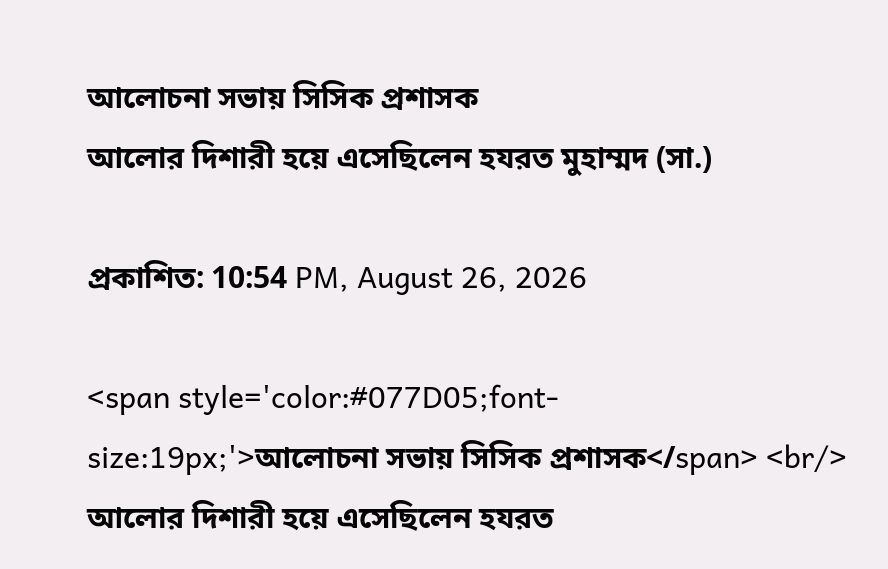আলোচনা সভায় সিসিক প্রশাসক
আলোর দিশারী হয়ে এসেছিলেন হযরত মুহাম্মদ (সা.)

প্রকাশিত: 10:54 PM, August 26, 2026

<span style='color:#077D05;font-size:19px;'>আলোচনা সভায় সিসিক প্রশাসক</span> <br/> আলোর দিশারী হয়ে এসেছিলেন হযরত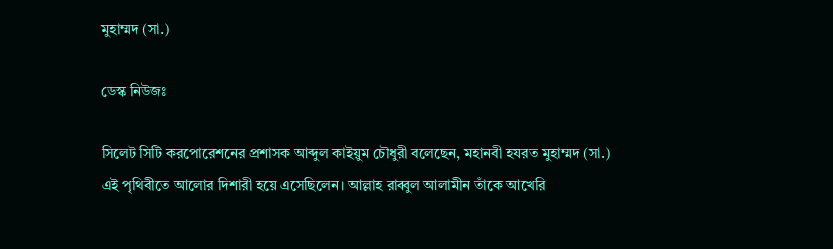মুহাম্মদ (সা.)

ডেস্ক নিউজঃ

সিলেট সিটি করপোরেশনের প্রশাসক আব্দুল কাইয়ুম চৌধুরী বলেছেন, মহানবী হযরত মুহাম্মদ (সা.) এই পৃথিবীতে আলোর দিশারী হয়ে এসেছিলেন। আল্লাহ রাব্বুল আলামীন তাঁকে আখেরি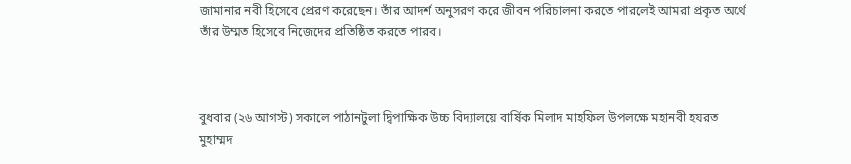জামানার নবী হিসেবে প্রেরণ করেছেন। তাঁর আদর্শ অনুসরণ করে জীবন পরিচালনা করতে পারলেই আমরা প্রকৃত অর্থে তাঁর উম্মত হিসেবে নিজেদের প্রতিষ্ঠিত করতে পারব।



বুধবার (২৬ আগস্ট) সকালে পাঠানটুলা দ্বিপাক্ষিক উচ্চ বিদ্যালয়ে বার্ষিক মিলাদ মাহফিল উপলক্ষে মহানবী হযরত মুহাম্মদ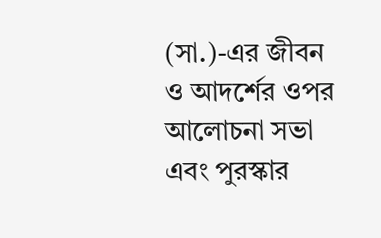(সা.)-এর জীবন ও আদর্শের ওপর আলোচনা সভা এবং পুরস্কার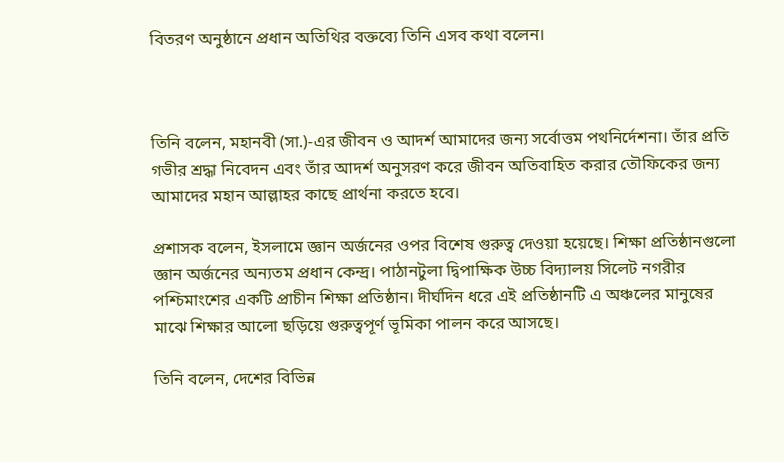বিতরণ অনুষ্ঠানে প্রধান অতিথির বক্তব্যে তিনি এসব কথা বলেন।



তিনি বলেন, মহানবী (সা.)-এর জীবন ও আদর্শ আমাদের জন্য সর্বোত্তম পথনির্দেশনা। তাঁর প্রতি গভীর শ্রদ্ধা নিবেদন এবং তাঁর আদর্শ অনুসরণ করে জীবন অতিবাহিত করার তৌফিকের জন্য আমাদের মহান আল্লাহর কাছে প্রার্থনা করতে হবে।

প্রশাসক বলেন, ইসলামে জ্ঞান অর্জনের ওপর বিশেষ গুরুত্ব দেওয়া হয়েছে। শিক্ষা প্রতিষ্ঠানগুলো জ্ঞান অর্জনের অন্যতম প্রধান কেন্দ্র। পাঠানটুলা দ্বিপাক্ষিক উচ্চ বিদ্যালয় সিলেট নগরীর পশ্চিমাংশের একটি প্রাচীন শিক্ষা প্রতিষ্ঠান। দীর্ঘদিন ধরে এই প্রতিষ্ঠানটি এ অঞ্চলের মানুষের মাঝে শিক্ষার আলো ছড়িয়ে গুরুত্বপূর্ণ ভূমিকা পালন করে আসছে।

তিনি বলেন, দেশের বিভিন্ন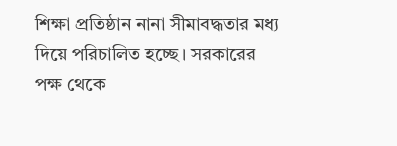শিক্ষা প্রতিষ্ঠান নানা সীমাবদ্ধতার মধ্য দিয়ে পরিচালিত হচ্ছে। সরকারের পক্ষ থেকে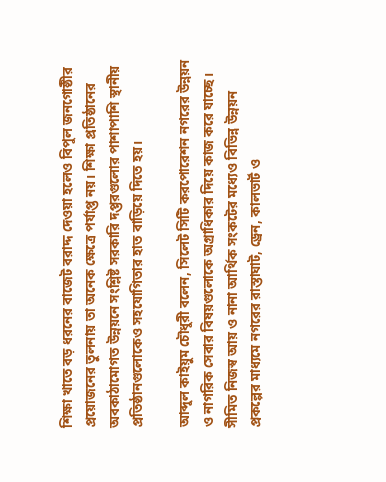শিক্ষা খাতে বড় ধরনের বাজেট বরাদ্দ দেওয়া হলেও বিপুল জনগোষ্ঠীর প্রয়োজনের তুলনায় তা অনেক ক্ষেত্রে পর্যাপ্ত নয়। শিক্ষা প্রতিষ্ঠানের অবকাঠামোগত উন্নয়নে সংশ্লিষ্ট সরকারি দপ্তরগুলোর পাশাপাশি স্থানীয় প্রতিষ্ঠানগুলোকেও সহযোগিতার হাত বাড়িয়ে দিতে হয়।

আব্দুল কাইয়ুম চৌধুরী বলেন, সিলেট সিটি করপোরেশন নগরের উন্নয়ন ও নাগরিক সেবার বিষয়গুলোকে অগ্রাধিকার দিয়ে কাজ করে যাচ্ছে। সীমিত নিজস্ব আয় ও নানা আর্থিক সংকটের মধ্যেও বিভিন্ন উন্নয়ন প্রকল্পের মাধ্যমে নগরের রাস্তাঘাট, ড্রেন, কালভার্ট ও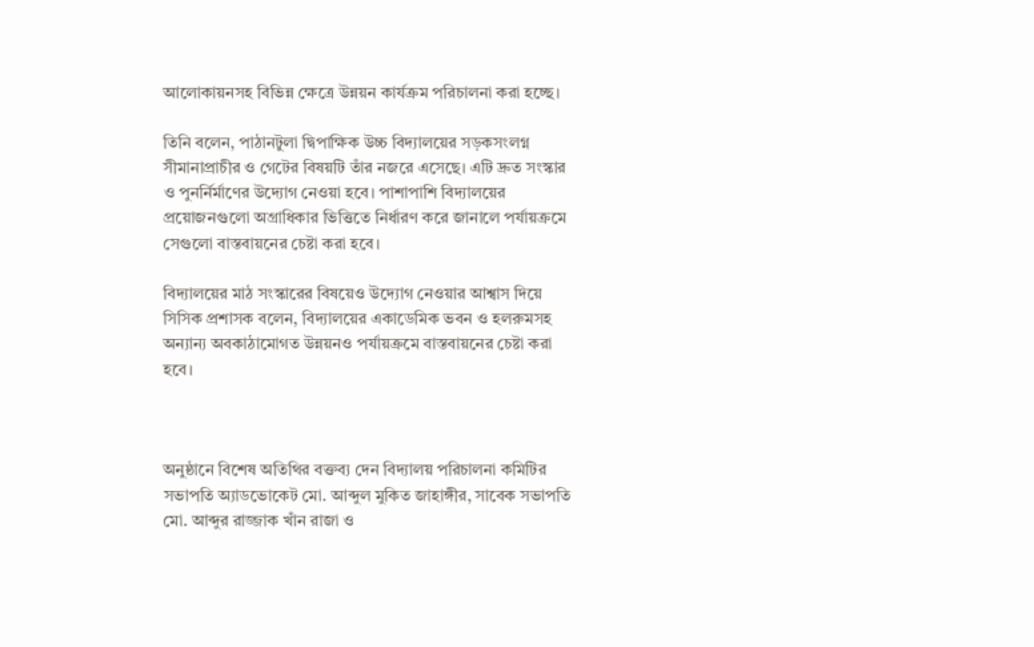আলোকায়নসহ বিভিন্ন ক্ষেত্রে উন্নয়ন কার্যক্রম পরিচালনা করা হচ্ছে।

তিনি বলেন, পাঠানটুলা দ্বিপাক্ষিক উচ্চ বিদ্যালয়ের সড়কসংলগ্ন সীমানাপ্রাচীর ও গেটের বিষয়টি তাঁর নজরে এসেছে। এটি দ্রুত সংস্কার ও পুনর্নির্মাণের উদ্যোগ নেওয়া হবে। পাশাপাশি বিদ্যালয়ের প্রয়োজনগুলো অগ্রাধিকার ভিত্তিতে নির্ধারণ করে জানালে পর্যায়ক্রমে সেগুলো বাস্তবায়নের চেষ্টা করা হবে।

বিদ্যালয়ের মাঠ সংস্কারের বিষয়েও উদ্যোগ নেওয়ার আশ্বাস দিয়ে সিসিক প্রশাসক বলেন, বিদ্যালয়ের একাডেমিক ভবন ও হলরুমসহ অন্যান্য অবকাঠামোগত উন্নয়নও পর্যায়ক্রমে বাস্তবায়নের চেষ্টা করা হবে।



অনুষ্ঠানে বিশেষ অতিথির বক্তব্য দেন বিদ্যালয় পরিচালনা কমিটির সভাপতি অ্যাডভোকেট মো. আব্দুল মুকিত জাহাঙ্গীর, সাবেক সভাপতি মো. আব্দুর রাজ্জাক খাঁন রাজা ও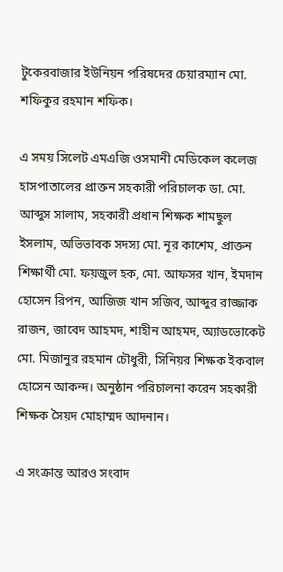টুকেরবাজার ইউনিয়ন পরিষদের চেয়ারম্যান মো. শফিকুর রহমান শফিক।

এ সময় সিলেট এমএজি ওসমানী মেডিকেল কলেজ হাসপাতালের প্রাক্তন সহকারী পরিচালক ডা. মো. আব্দুস সালাম, সহকারী প্রধান শিক্ষক শামছুল ইসলাম, অভিভাবক সদস্য মো. নূর কাশেম, প্রাক্তন শিক্ষার্থী মো. ফয়জুল হক, মো. আফসর খান, ইমদান হোসেন রিপন, আজিজ খান সজিব, আব্দুর রাজ্জাক রাজন, জাবেদ আহমদ, শাহীন আহমদ, অ্যাডভোকেট মো. মিজানুর রহমান চৌধুরী, সিনিয়র শিক্ষক ইকবাল হোসেন আকন্দ। অনুষ্ঠান পরিচালনা করেন সহকারী শিক্ষক সৈয়দ মোহাম্মদ আদনান।

এ সংক্রান্ত আরও সংবাদ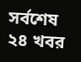সর্বশেষ ২৪ খবর